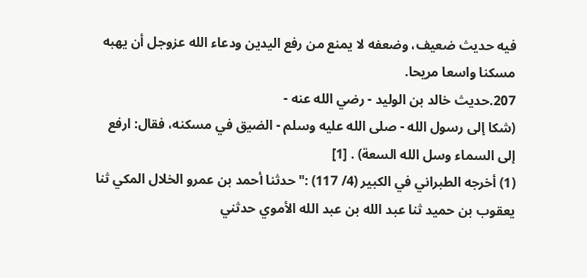فيه حديث ضعيف، وضعفه لا يمنع من رفع اليدين ودعاء الله عزوجل أن يهبه مسكنا واسعا مريحا.
207.حديث خالد بن الوليد - رضي الله عنه -
(شكا إلى رسول الله - صلى الله عليه وسلم - الضيق في مسكنه، فقال: ارفع إلى السماء وسل الله السعة) . [1]
(1) أخرجه الطبراني في الكبير (4/ 117) :"حدثنا أحمد بن عمرو الخلال المكي ثنا يعقوب بن حميد ثنا عبد الله بن عبد الله الأموي حدثني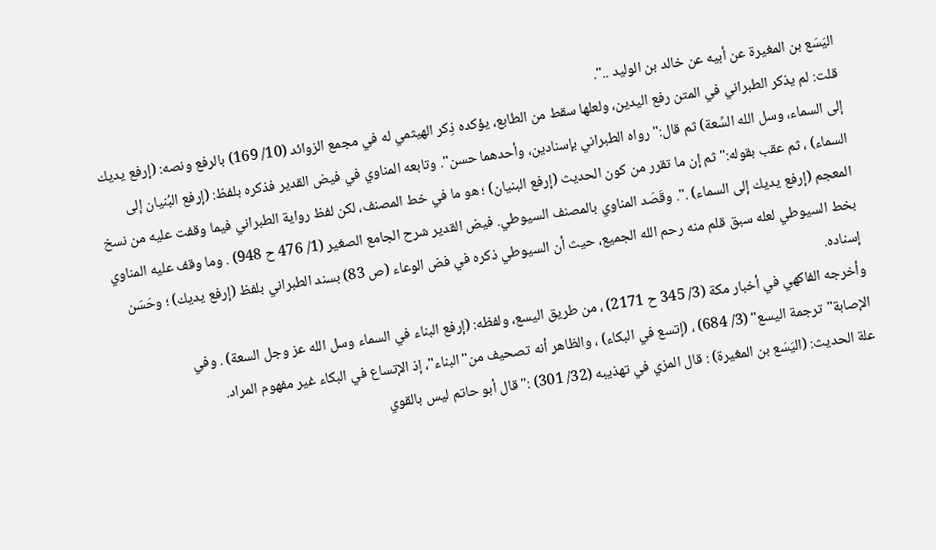اليَسَع بن المغيرة عن أبيه عن خالد بن الوليد ..".
قلت: لم يذكر الطبراني في المتن رفع اليدين، ولعلها سقط من الطابع، يؤكده ذِكر الهيثمي له في مجمع الزوائد (10/ 169) بالرفع ونصه: (إرفع يديك إلى السماء، وسل الله السِّعة) ثم قال:"رواه الطبراني بإسنادين، وأحدهما حسن". وتابعه المناوي في فيض القدير فذكره بلفظ: (إرفع البُنيان إلى السماء) ، ثم عقب بقوله:"ثم إن ما تقرر من كون الحديث (إرفع البنيان) ؛ هو ما في خط المصنف، لكن لفظ رواية الطبراني فيما وقفت عليه من نسخ المعجم (إرفع يديك إلى السماء) .". وقَصَد المناوي بالمصنف السيوطي. فيض القدير شرح الجامع الصغير (1/ 476 ح 948) . وما وقف عليه المناوي بخط السيوطي لعله سبق قلم منه رحم الله الجميع، حيث أن السيوطي ذكره في فض الوعاء (ص 83) بسند الطبراني بلفظ (إرفع يديك) ؛ وحَسّن إسناده.
وأخرجه الفاكهي في أخبار مكة (3/ 345 ح 2171) ، من طريق اليسع، ولفظه: (إرفع البناء في السماء وسل الله عز وجل السعة) . وفي الإصابة"ترجمة اليسع" (3/ 684) ، (إتسع في البكاء) ، والظاهر أنه تصحيف من"البناء"، إذ الإتساع في البكاء غير مفهوم المراد.
علة الحديث: (اليَسَع بن المغيرة) : قال المزي في تهذيبه (32/ 301) :"قال أبو حاتم ليس بالقوي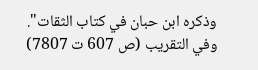وذكره ابن حبان في كتاب الثقات". وفي التقريب (ص 607 ت 7807)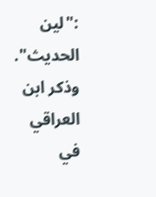:"لين الحديث". وذكر ابن العراقي في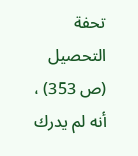تحفة التحصيل (ص 353) ، أنه لم يدرك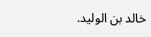خالد بن الوليد.